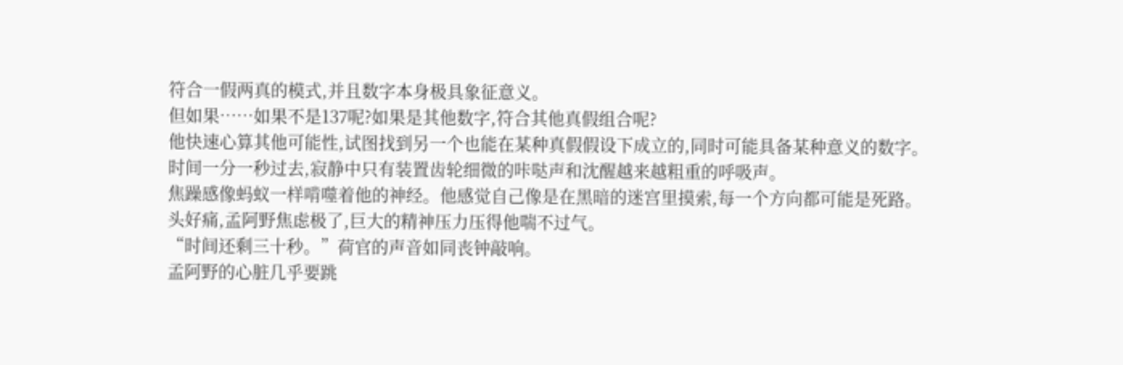符合一假两真的模式,并且数字本身极具象征意义。
但如果……如果不是137呢?如果是其他数字,符合其他真假组合呢?
他快速心算其他可能性,试图找到另一个也能在某种真假假设下成立的,同时可能具备某种意义的数字。
时间一分一秒过去,寂静中只有装置齿轮细微的咔哒声和沈醒越来越粗重的呼吸声。
焦躁感像蚂蚁一样啃噬着他的神经。他感觉自己像是在黑暗的迷宫里摸索,每一个方向都可能是死路。
头好痛,孟阿野焦虑极了,巨大的精神压力压得他喘不过气。
“时间还剩三十秒。”荷官的声音如同丧钟敲响。
孟阿野的心脏几乎要跳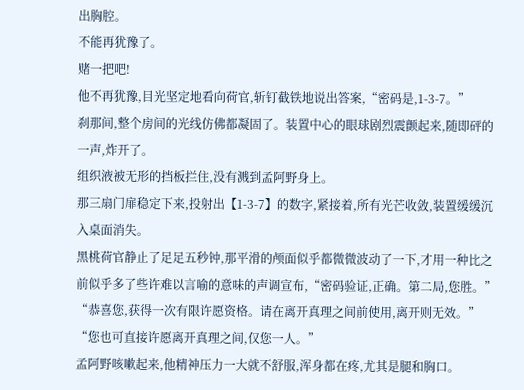出胸腔。
不能再犹豫了。
赌一把吧!
他不再犹豫,目光坚定地看向荷官,斩钉截铁地说出答案,“密码是,1-3-7。”
刹那间,整个房间的光线仿佛都凝固了。装置中心的眼球剧烈震颤起来,随即砰的一声,炸开了。
组织液被无形的挡板拦住,没有溅到孟阿野身上。
那三扇门扉稳定下来,投射出【1-3-7】的数字,紧接着,所有光芒收敛,装置缓缓沉入桌面消失。
黑桃荷官静止了足足五秒钟,那平滑的颅面似乎都微微波动了一下,才用一种比之前似乎多了些许难以言喻的意味的声调宣布,“密码验证,正确。第二局,您胜。”
“恭喜您,获得一次有限许愿资格。请在离开真理之间前使用,离开则无效。”
“您也可直接许愿离开真理之间,仅您一人。”
孟阿野咳嗽起来,他精神压力一大就不舒服,浑身都在疼,尤其是腿和胸口。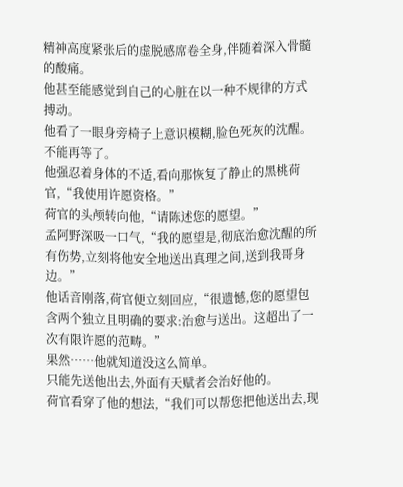精神高度紧张后的虚脱感席卷全身,伴随着深入骨髓的酸痛。
他甚至能感觉到自己的心脏在以一种不规律的方式搏动。
他看了一眼身旁椅子上意识模糊,脸色死灰的沈醒。
不能再等了。
他强忍着身体的不适,看向那恢复了静止的黑桃荷官,“我使用许愿资格。”
荷官的头颅转向他,“请陈述您的愿望。”
孟阿野深吸一口气,“我的愿望是,彻底治愈沈醒的所有伤势,立刻将他安全地送出真理之间,送到我哥身边。”
他话音刚落,荷官便立刻回应,“很遗憾,您的愿望包含两个独立且明确的要求:治愈与送出。这超出了一次有限许愿的范畴。”
果然……他就知道没这么简单。
只能先送他出去,外面有天赋者会治好他的。
荷官看穿了他的想法,“我们可以帮您把他送出去,现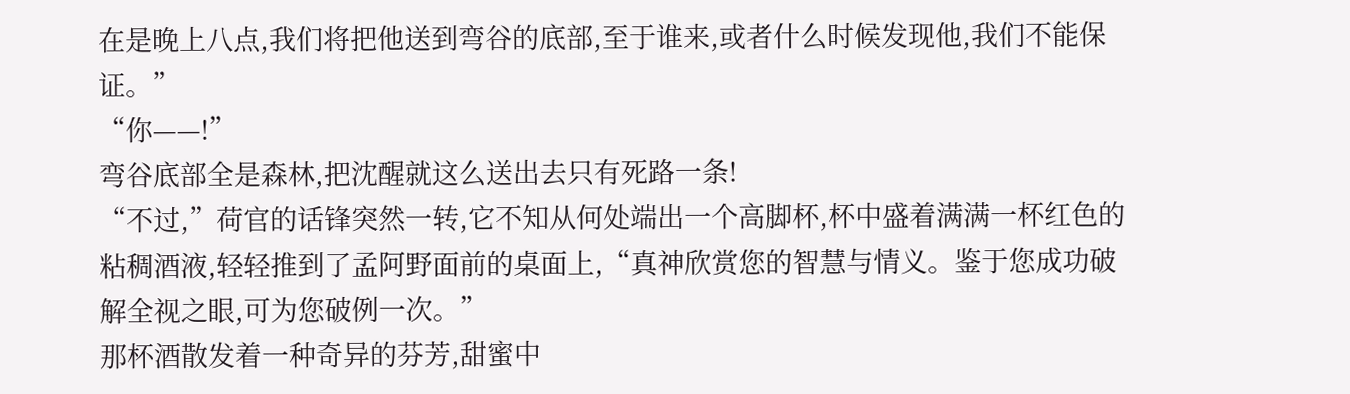在是晚上八点,我们将把他送到弯谷的底部,至于谁来,或者什么时候发现他,我们不能保证。”
“你——!”
弯谷底部全是森林,把沈醒就这么送出去只有死路一条!
“不过,”荷官的话锋突然一转,它不知从何处端出一个高脚杯,杯中盛着满满一杯红色的粘稠酒液,轻轻推到了孟阿野面前的桌面上,“真神欣赏您的智慧与情义。鉴于您成功破解全视之眼,可为您破例一次。”
那杯酒散发着一种奇异的芬芳,甜蜜中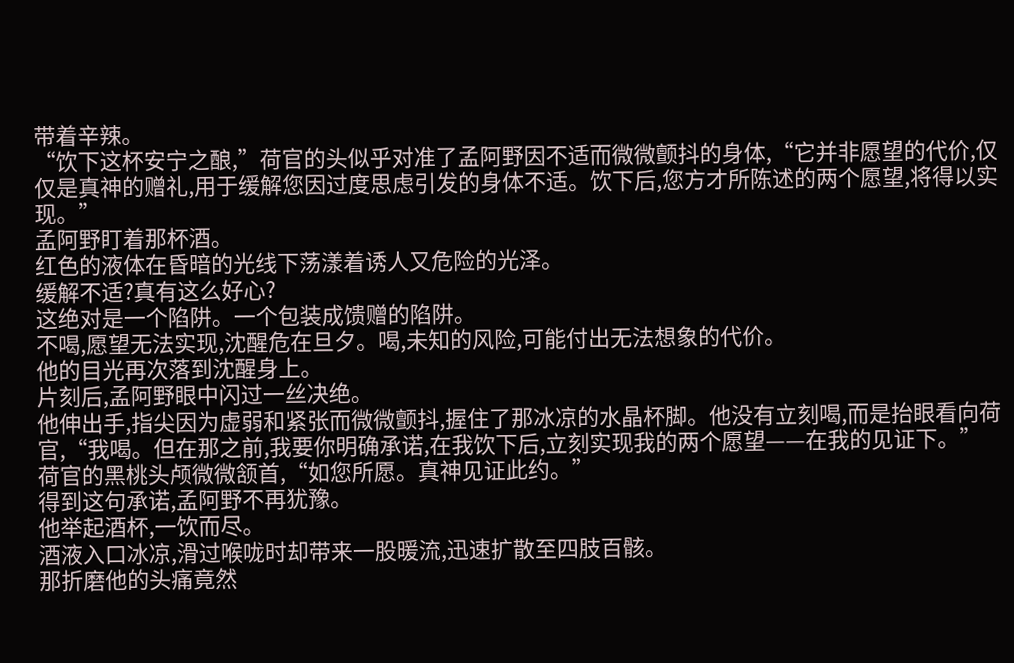带着辛辣。
“饮下这杯安宁之酿,”荷官的头似乎对准了孟阿野因不适而微微颤抖的身体,“它并非愿望的代价,仅仅是真神的赠礼,用于缓解您因过度思虑引发的身体不适。饮下后,您方才所陈述的两个愿望,将得以实现。”
孟阿野盯着那杯酒。
红色的液体在昏暗的光线下荡漾着诱人又危险的光泽。
缓解不适?真有这么好心?
这绝对是一个陷阱。一个包装成馈赠的陷阱。
不喝,愿望无法实现,沈醒危在旦夕。喝,未知的风险,可能付出无法想象的代价。
他的目光再次落到沈醒身上。
片刻后,孟阿野眼中闪过一丝决绝。
他伸出手,指尖因为虚弱和紧张而微微颤抖,握住了那冰凉的水晶杯脚。他没有立刻喝,而是抬眼看向荷官,“我喝。但在那之前,我要你明确承诺,在我饮下后,立刻实现我的两个愿望——在我的见证下。”
荷官的黑桃头颅微微颔首,“如您所愿。真神见证此约。”
得到这句承诺,孟阿野不再犹豫。
他举起酒杯,一饮而尽。
酒液入口冰凉,滑过喉咙时却带来一股暖流,迅速扩散至四肢百骸。
那折磨他的头痛竟然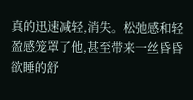真的迅速减轻,消失。松弛感和轻盈感笼罩了他,甚至带来一丝昏昏欲睡的舒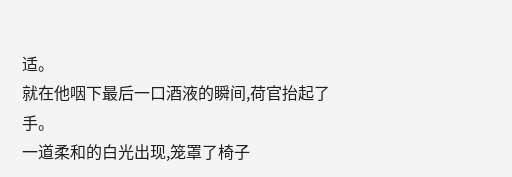适。
就在他咽下最后一口酒液的瞬间,荷官抬起了手。
一道柔和的白光出现,笼罩了椅子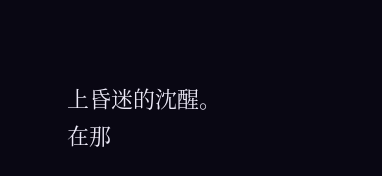上昏迷的沈醒。
在那